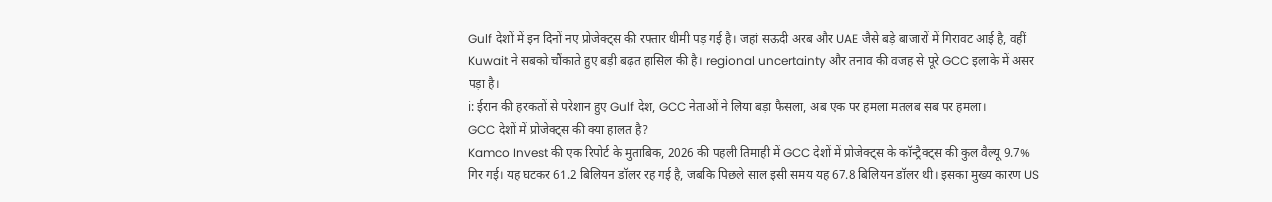Gulf देशों में इन दिनों नए प्रोजेक्ट्स की रफ्तार धीमी पड़ गई है। जहां सऊदी अरब और UAE जैसे बड़े बाजारों में गिरावट आई है, वहीं Kuwait ने सबको चौंकाते हुए बड़ी बढ़त हासिल की है। regional uncertainty और तनाव की वजह से पूरे GCC इलाके में असर पड़ा है।
ℹ: ईरान की हरकतों से परेशान हुए Gulf देश, GCC नेताओं ने लिया बड़ा फैसला, अब एक पर हमला मतलब सब पर हमला।
GCC देशों में प्रोजेक्ट्स की क्या हालत है?
Kamco Invest की एक रिपोर्ट के मुताबिक, 2026 की पहली तिमाही में GCC देशों में प्रोजेक्ट्स के कॉन्ट्रैक्ट्स की कुल वैल्यू 9.7% गिर गई। यह घटकर 61.2 बिलियन डॉलर रह गई है, जबकि पिछले साल इसी समय यह 67.8 बिलियन डॉलर थी। इसका मुख्य कारण US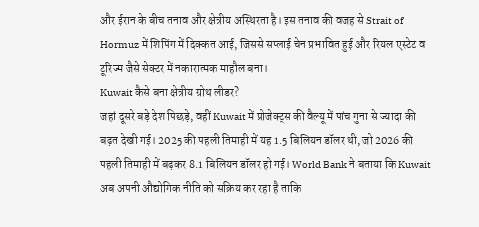और ईरान के बीच तनाव और क्षेत्रीय अस्थिरता है। इस तनाव की वजह से Strait of Hormuz में शिपिंग में दिक्कत आई, जिससे सप्लाई चेन प्रभावित हुई और रियल एस्टेट व टूरिज्म जैसे सेक्टर में नकारात्मक माहौल बना।
Kuwait कैसे बना क्षेत्रीय ग्रोथ लीडर?
जहां दूसरे बड़े देश पिछड़े, वहीं Kuwait में प्रोजेक्ट्स की वैल्यू में पांच गुना से ज्यादा की बढ़त देखी गई। 2025 की पहली तिमाही में यह 1.5 बिलियन डॉलर थी, जो 2026 की पहली तिमाही में बढ़कर 8.1 बिलियन डॉलर हो गई। World Bank ने बताया कि Kuwait अब अपनी औद्योगिक नीति को सक्रिय कर रहा है ताकि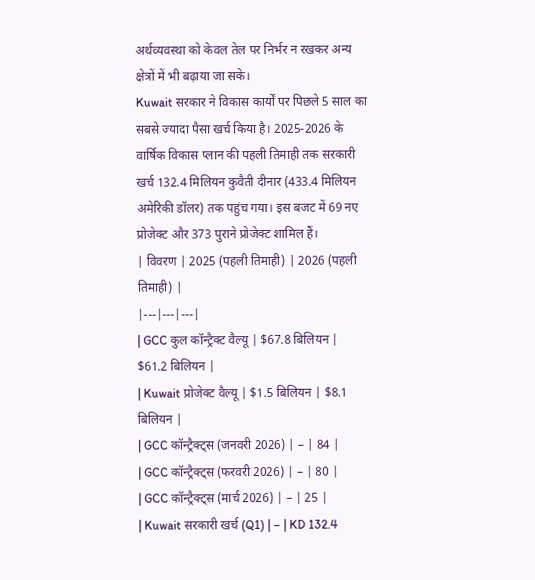अर्थव्यवस्था को केवल तेल पर निर्भर न रखकर अन्य क्षेत्रों में भी बढ़ाया जा सके।
Kuwait सरकार ने विकास कार्यों पर पिछले 5 साल का सबसे ज्यादा पैसा खर्च किया है। 2025-2026 के वार्षिक विकास प्लान की पहली तिमाही तक सरकारी खर्च 132.4 मिलियन कुवैती दीनार (433.4 मिलियन अमेरिकी डॉलर) तक पहुंच गया। इस बजट में 69 नए प्रोजेक्ट और 373 पुराने प्रोजेक्ट शामिल हैं।
| विवरण | 2025 (पहली तिमाही) | 2026 (पहली तिमाही) |
|---|---|---|
| GCC कुल कॉन्ट्रैक्ट वैल्यू | $67.8 बिलियन | $61.2 बिलियन |
| Kuwait प्रोजेक्ट वैल्यू | $1.5 बिलियन | $8.1 बिलियन |
| GCC कॉन्ट्रैक्ट्स (जनवरी 2026) | – | 84 |
| GCC कॉन्ट्रैक्ट्स (फरवरी 2026) | – | 80 |
| GCC कॉन्ट्रैक्ट्स (मार्च 2026) | – | 25 |
| Kuwait सरकारी खर्च (Q1) | – | KD 132.4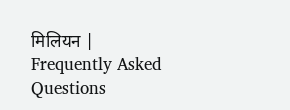मिलियन |
Frequently Asked Questions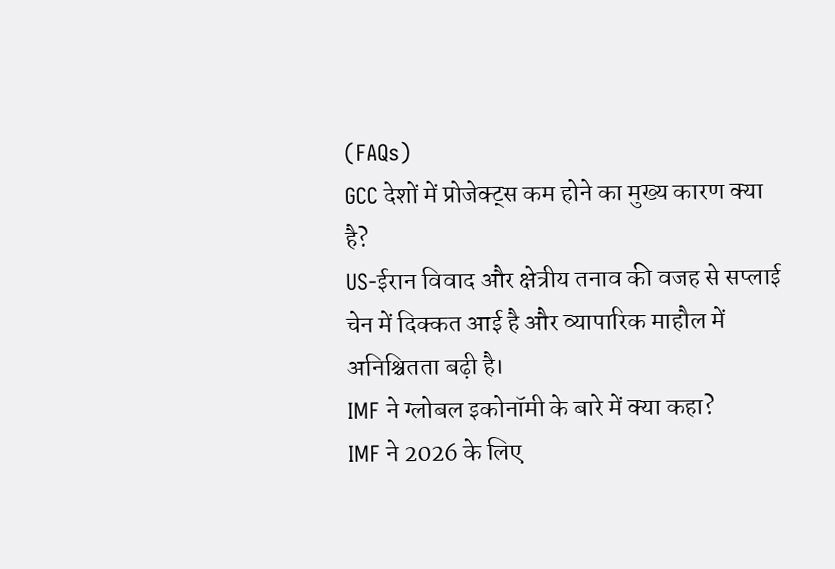(FAQs)
GCC देशों में प्रोजेक्ट्स कम होने का मुख्य कारण क्या है?
US-ईरान विवाद और क्षेत्रीय तनाव की वजह से सप्लाई चेन में दिक्कत आई है और व्यापारिक माहौल में अनिश्चितता बढ़ी है।
IMF ने ग्लोबल इकोनॉमी के बारे में क्या कहा?
IMF ने 2026 के लिए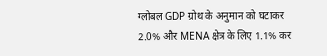ग्लोबल GDP ग्रोथ के अनुमान को घटाकर 2.0% और MENA क्षेत्र के लिए 1.1% कर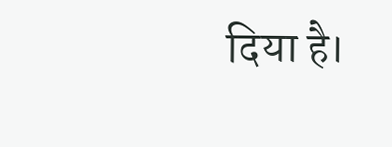दिया है।